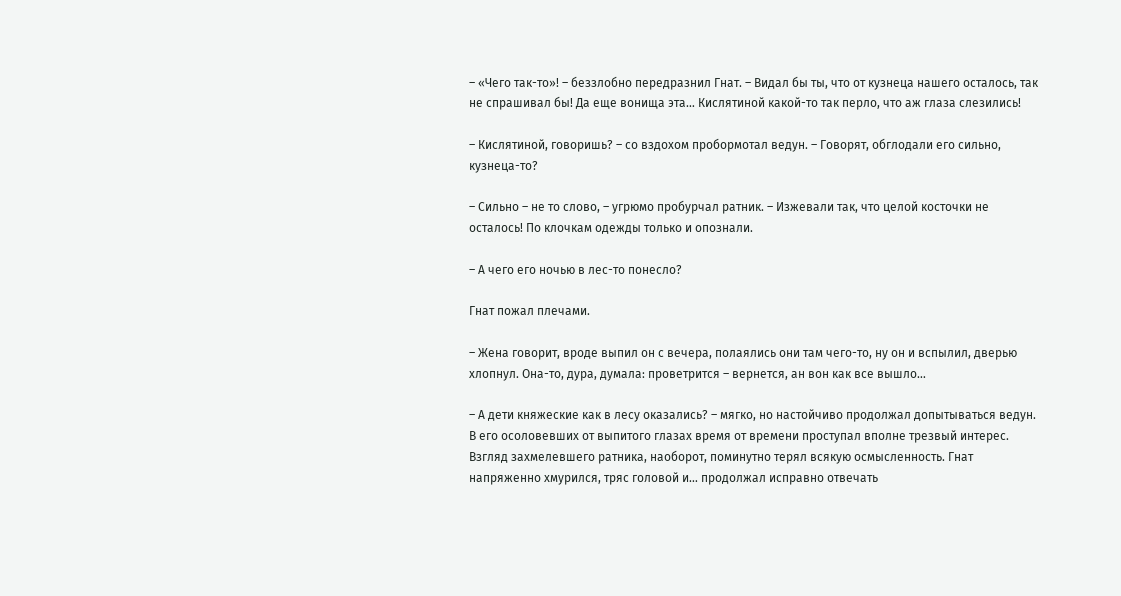– «Чего так-то»! – беззлобно передразнил Гнат. – Видал бы ты, что от кузнеца нашего осталось, так не спрашивал бы! Да еще вонища эта… Кислятиной какой-то так перло, что аж глаза слезились!

– Кислятиной, говоришь? – со вздохом пробормотал ведун. – Говорят, обглодали его сильно, кузнеца-то?

– Сильно – не то слово, – угрюмо пробурчал ратник. – Изжевали так, что целой косточки не осталось! По клочкам одежды только и опознали.

– А чего его ночью в лес-то понесло?

Гнат пожал плечами.

– Жена говорит, вроде выпил он с вечера, полаялись они там чего-то, ну он и вспылил, дверью хлопнул. Она-то, дура, думала: проветрится – вернется, ан вон как все вышло…

– А дети княжеские как в лесу оказались? – мягко, но настойчиво продолжал допытываться ведун. В его осоловевших от выпитого глазах время от времени проступал вполне трезвый интерес. Взгляд захмелевшего ратника, наоборот, поминутно терял всякую осмысленность. Гнат напряженно хмурился, тряс головой и… продолжал исправно отвечать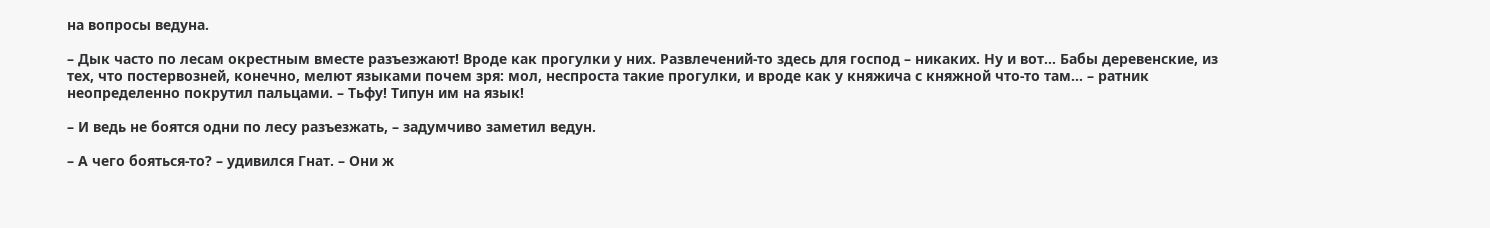на вопросы ведуна.

– Дык часто по лесам окрестным вместе разъезжают! Вроде как прогулки у них. Развлечений-то здесь для господ – никаких. Ну и вот… Бабы деревенские, из тех, что постервозней, конечно, мелют языками почем зря: мол, неспроста такие прогулки, и вроде как у княжича с княжной что-то там… – ратник неопределенно покрутил пальцами. – Тьфу! Типун им на язык!

– И ведь не боятся одни по лесу разъезжать, – задумчиво заметил ведун.

– А чего бояться-то? – удивился Гнат. – Они ж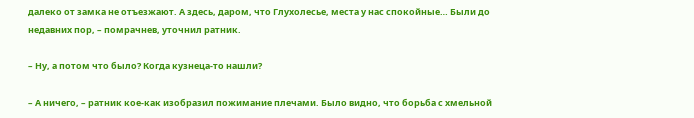далеко от замка не отъезжают. А здесь, даром, что Глухолесье, места у нас спокойные… Были до недавних пор, – помрачнев, уточнил ратник.

– Ну, а потом что было? Когда кузнеца-то нашли?

– А ничего, – ратник кое-как изобразил пожимание плечами. Было видно, что борьба с хмельной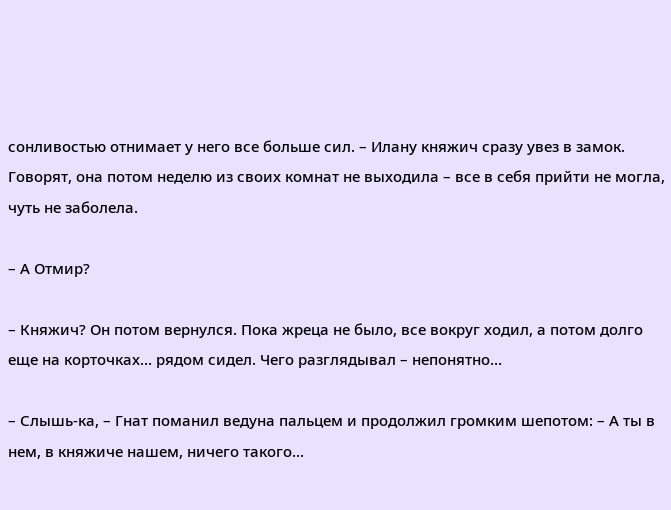сонливостью отнимает у него все больше сил. – Илану княжич сразу увез в замок. Говорят, она потом неделю из своих комнат не выходила – все в себя прийти не могла, чуть не заболела.

– А Отмир?

– Княжич? Он потом вернулся. Пока жреца не было, все вокруг ходил, а потом долго еще на корточках… рядом сидел. Чего разглядывал – непонятно…

– Слышь-ка, – Гнат поманил ведуна пальцем и продолжил громким шепотом: – А ты в нем, в княжиче нашем, ничего такого…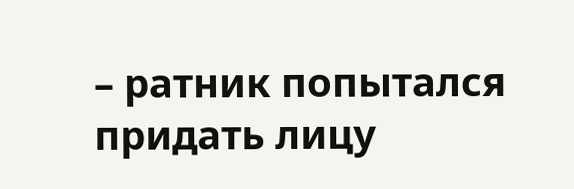– ратник попытался придать лицу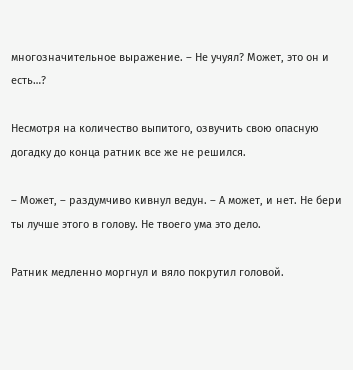многозначительное выражение. – Не учуял? Может, это он и есть…?

Несмотря на количество выпитого, озвучить свою опасную догадку до конца ратник все же не решился.

– Может, – раздумчиво кивнул ведун. – А может, и нет. Не бери ты лучше этого в голову. Не твоего ума это дело.

Ратник медленно моргнул и вяло покрутил головой.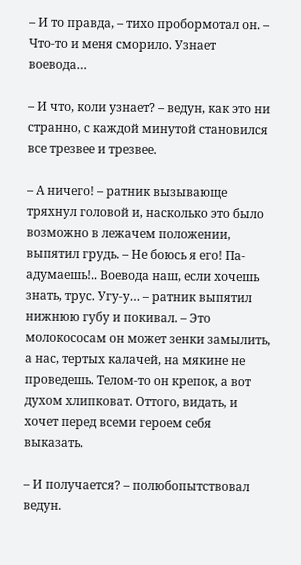– И то правда, – тихо пробормотал он. – Что-то и меня сморило. Узнает воевода…

– И что, коли узнает? – ведун, как это ни странно, с каждой минутой становился все трезвее и трезвее.

– А ничего! – ратник вызывающе тряхнул головой и, насколько это было возможно в лежачем положении, выпятил грудь. – Не боюсь я его! Па-адумаешь!.. Воевода наш, если хочешь знать, трус. Угу-у… – ратник выпятил нижнюю губу и покивал. – Это молокососам он может зенки замылить, а нас, тертых калачей, на мякине не проведешь. Телом-то он крепок, а вот духом хлипковат. Оттого, видать, и хочет перед всеми героем себя выказать.

– И получается? – полюбопытствовал ведун.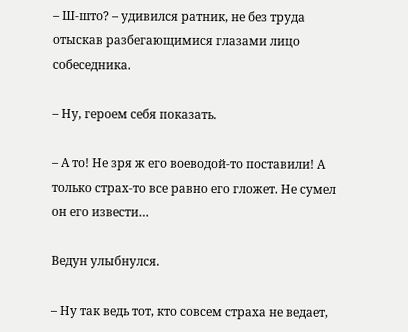– Ш-што? – удивился ратник, не без труда отыскав разбегающимися глазами лицо собеседника.

– Ну, героем себя показать.

– А то! Не зря ж его воеводой-то поставили! А только страх-то все равно его гложет. Не сумел он его извести…

Ведун улыбнулся.

– Ну так ведь тот, кто совсем страха не ведает,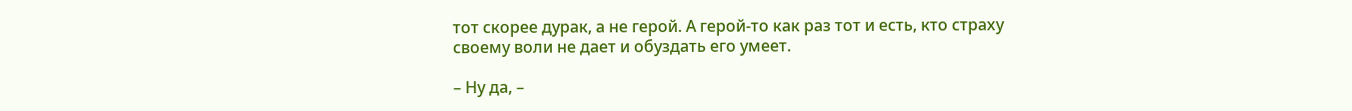тот скорее дурак, а не герой. А герой-то как раз тот и есть, кто страху своему воли не дает и обуздать его умеет.

– Ну да, –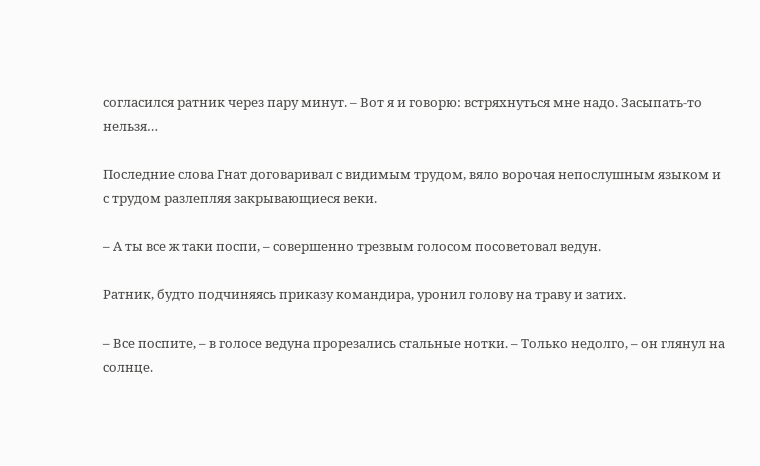согласился ратник через пару минут. – Вот я и говорю: встряхнуться мне надо. Засыпать-то нельзя…

Последние слова Гнат договаривал с видимым трудом, вяло ворочая непослушным языком и с трудом разлепляя закрывающиеся веки.

– А ты все ж таки поспи, – совершенно трезвым голосом посоветовал ведун.

Ратник, будто подчиняясь приказу командира, уронил голову на траву и затих.

– Все поспите, – в голосе ведуна прорезались стальные нотки. – Только недолго, – он глянул на солнце.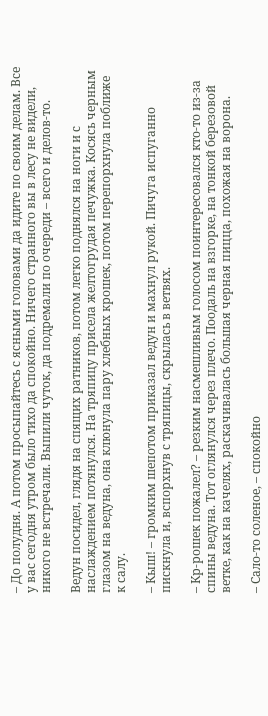– До полудня. А потом просыпайтесь с ясными головами да идите по своим делам. Все у вас сегодня утром было тихо да спокойно. Ничего странного вы в лесу не видели, никого не встречали. Выпили чуток, да подремали по очереди – всего и делов-то.

Ведун посидел, глядя на спящих ратников, потом легко поднялся на ноги и с наслаждением потянулся. На тряпицу присела желтогрудая печужка. Косясь черным глазом на ведуна, она клюнула пару хлебных крошек, потом перепорхнула поближе к салу.

– Кыш! – громким шепотом приказал ведун и махнул рукой. Пичуга испуганно пискнула и, вспорхнув с тряпицы, скрылась в ветвях.

– Кр-рошек пожалел? – резким насмешливым голосом поинтересовался кто-то из-за спины ведуна. Тот оглянулся через плечо. Поодаль на взгорке, на тонкой березовой ветке, как на качелях, раскачивалась большая черная пицца, похожая на ворона.

– Сало-то соленое, – спокойно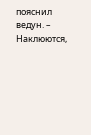пояснил ведун. – Наклюются,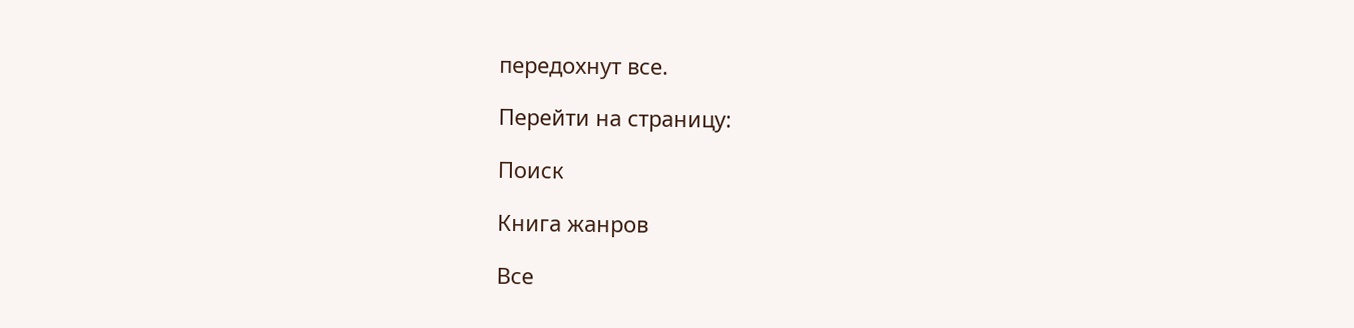передохнут все.

Перейти на страницу:

Поиск

Книга жанров

Все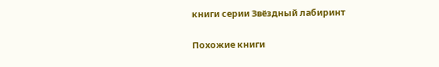книги серии Звёздный лабиринт

Похожие книги